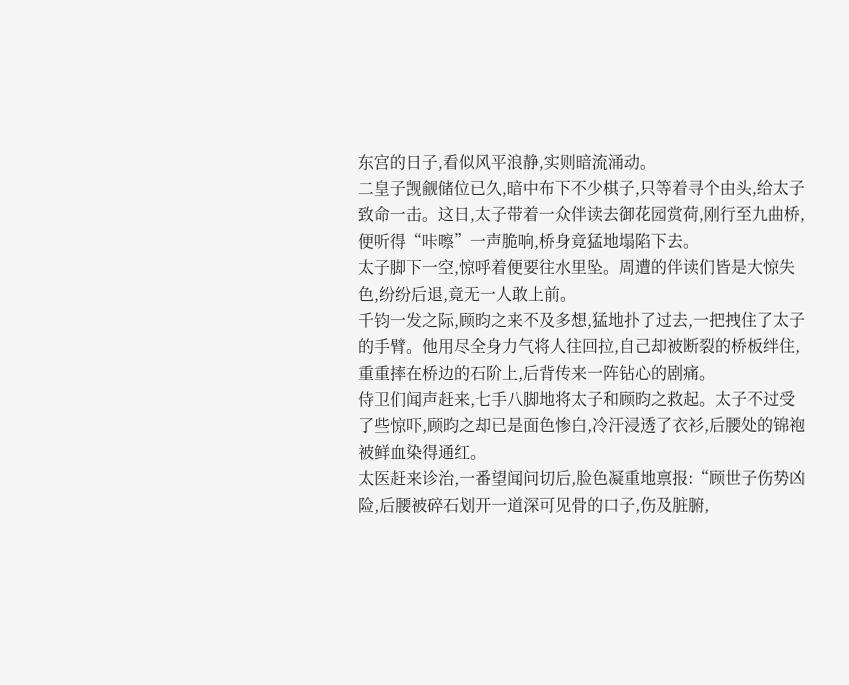东宫的日子,看似风平浪静,实则暗流涌动。
二皇子觊觎储位已久,暗中布下不少棋子,只等着寻个由头,给太子致命一击。这日,太子带着一众伴读去御花园赏荷,刚行至九曲桥,便听得“咔嚓”一声脆响,桥身竟猛地塌陷下去。
太子脚下一空,惊呼着便要往水里坠。周遭的伴读们皆是大惊失色,纷纷后退,竟无一人敢上前。
千钧一发之际,顾昀之来不及多想,猛地扑了过去,一把拽住了太子的手臂。他用尽全身力气将人往回拉,自己却被断裂的桥板绊住,重重摔在桥边的石阶上,后背传来一阵钻心的剧痛。
侍卫们闻声赶来,七手八脚地将太子和顾昀之救起。太子不过受了些惊吓,顾昀之却已是面色惨白,冷汗浸透了衣衫,后腰处的锦袍被鲜血染得通红。
太医赶来诊治,一番望闻问切后,脸色凝重地禀报:“顾世子伤势凶险,后腰被碎石划开一道深可见骨的口子,伤及脏腑,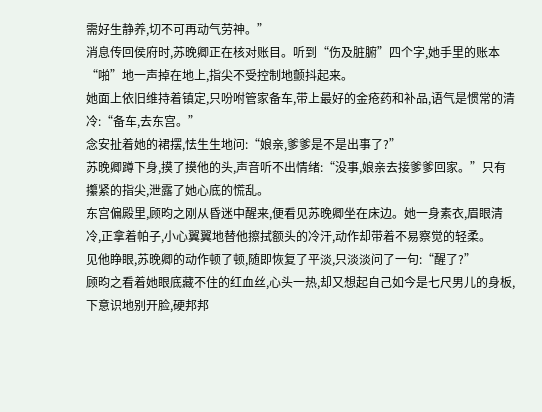需好生静养,切不可再动气劳神。”
消息传回侯府时,苏晚卿正在核对账目。听到“伤及脏腑”四个字,她手里的账本“啪”地一声掉在地上,指尖不受控制地颤抖起来。
她面上依旧维持着镇定,只吩咐管家备车,带上最好的金疮药和补品,语气是惯常的清冷:“备车,去东宫。”
念安扯着她的裙摆,怯生生地问:“娘亲,爹爹是不是出事了?”
苏晚卿蹲下身,摸了摸他的头,声音听不出情绪:“没事,娘亲去接爹爹回家。”只有攥紧的指尖,泄露了她心底的慌乱。
东宫偏殿里,顾昀之刚从昏迷中醒来,便看见苏晚卿坐在床边。她一身素衣,眉眼清冷,正拿着帕子,小心翼翼地替他擦拭额头的冷汗,动作却带着不易察觉的轻柔。
见他睁眼,苏晚卿的动作顿了顿,随即恢复了平淡,只淡淡问了一句:“醒了?”
顾昀之看着她眼底藏不住的红血丝,心头一热,却又想起自己如今是七尺男儿的身板,下意识地别开脸,硬邦邦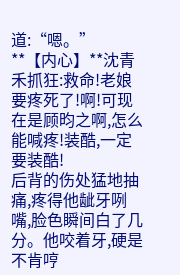道:“嗯。”
**【内心】**沈青禾抓狂:救命!老娘要疼死了!啊!可现在是顾昀之啊,怎么能喊疼!装酷,一定要装酷!
后背的伤处猛地抽痛,疼得他龇牙咧嘴,脸色瞬间白了几分。他咬着牙,硬是不肯哼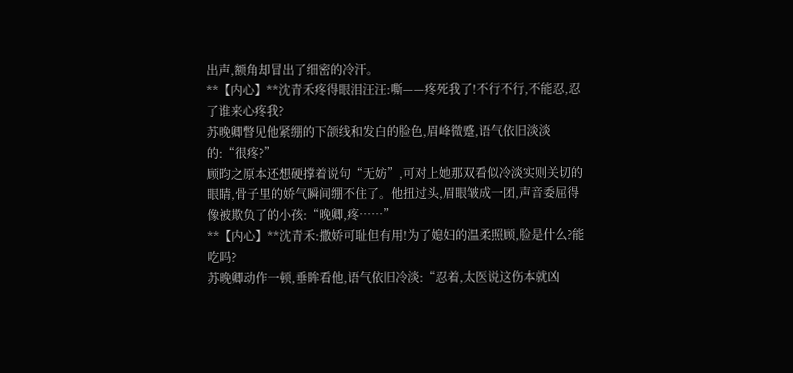出声,额角却冒出了细密的冷汗。
**【内心】**沈青禾疼得眼泪汪汪:嘶——疼死我了!不行不行,不能忍,忍了谁来心疼我?
苏晚卿瞥见他紧绷的下颌线和发白的脸色,眉峰微蹙,语气依旧淡淡的:“很疼?”
顾昀之原本还想硬撑着说句“无妨”,可对上她那双看似冷淡实则关切的眼睛,骨子里的娇气瞬间绷不住了。他扭过头,眉眼皱成一团,声音委屈得像被欺负了的小孩:“晚卿,疼……”
**【内心】**沈青禾:撒娇可耻但有用!为了媳妇的温柔照顾,脸是什么?能吃吗?
苏晚卿动作一顿,垂眸看他,语气依旧冷淡:“忍着,太医说这伤本就凶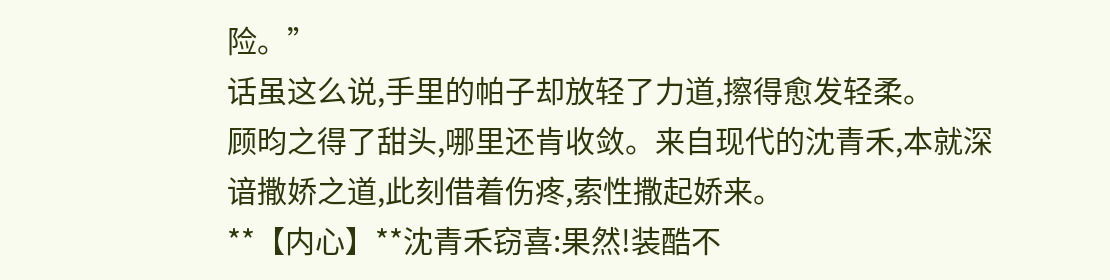险。”
话虽这么说,手里的帕子却放轻了力道,擦得愈发轻柔。
顾昀之得了甜头,哪里还肯收敛。来自现代的沈青禾,本就深谙撒娇之道,此刻借着伤疼,索性撒起娇来。
**【内心】**沈青禾窃喜:果然!装酷不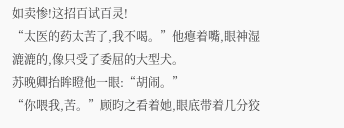如卖惨!这招百试百灵!
“太医的药太苦了,我不喝。”他瘪着嘴,眼神湿漉漉的,像只受了委屈的大型犬。
苏晚卿抬眸瞪他一眼:“胡闹。”
“你喂我,苦。”顾昀之看着她,眼底带着几分狡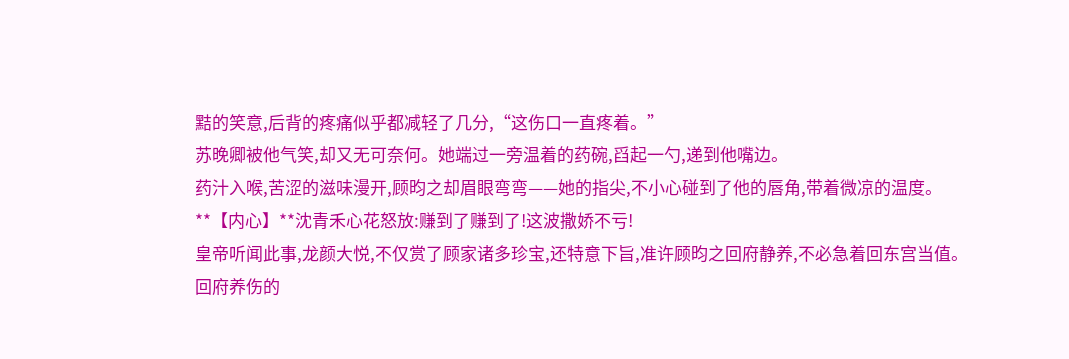黠的笑意,后背的疼痛似乎都减轻了几分,“这伤口一直疼着。”
苏晚卿被他气笑,却又无可奈何。她端过一旁温着的药碗,舀起一勺,递到他嘴边。
药汁入喉,苦涩的滋味漫开,顾昀之却眉眼弯弯——她的指尖,不小心碰到了他的唇角,带着微凉的温度。
**【内心】**沈青禾心花怒放:赚到了赚到了!这波撒娇不亏!
皇帝听闻此事,龙颜大悦,不仅赏了顾家诸多珍宝,还特意下旨,准许顾昀之回府静养,不必急着回东宫当值。
回府养伤的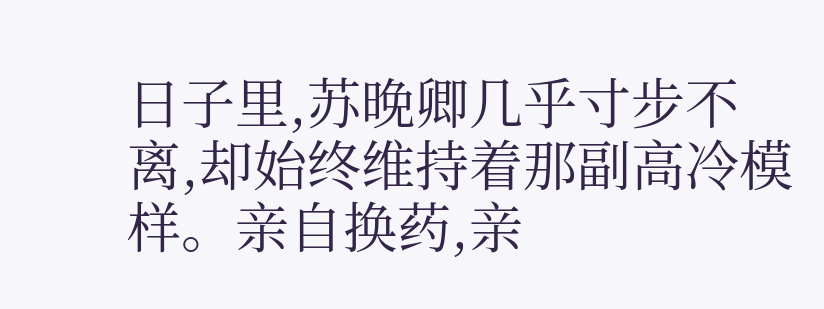日子里,苏晚卿几乎寸步不离,却始终维持着那副高冷模样。亲自换药,亲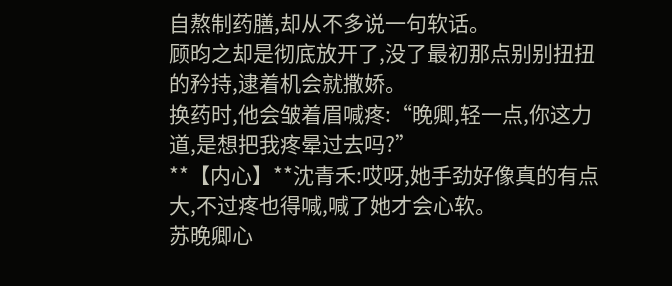自熬制药膳,却从不多说一句软话。
顾昀之却是彻底放开了,没了最初那点别别扭扭的矜持,逮着机会就撒娇。
换药时,他会皱着眉喊疼:“晚卿,轻一点,你这力道,是想把我疼晕过去吗?”
**【内心】**沈青禾:哎呀,她手劲好像真的有点大,不过疼也得喊,喊了她才会心软。
苏晚卿心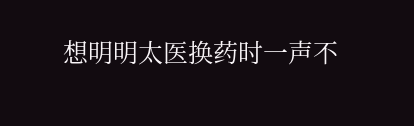想明明太医换药时一声不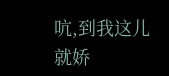吭,到我这儿就娇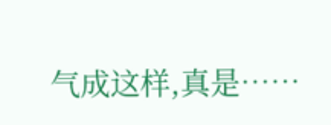气成这样,真是……